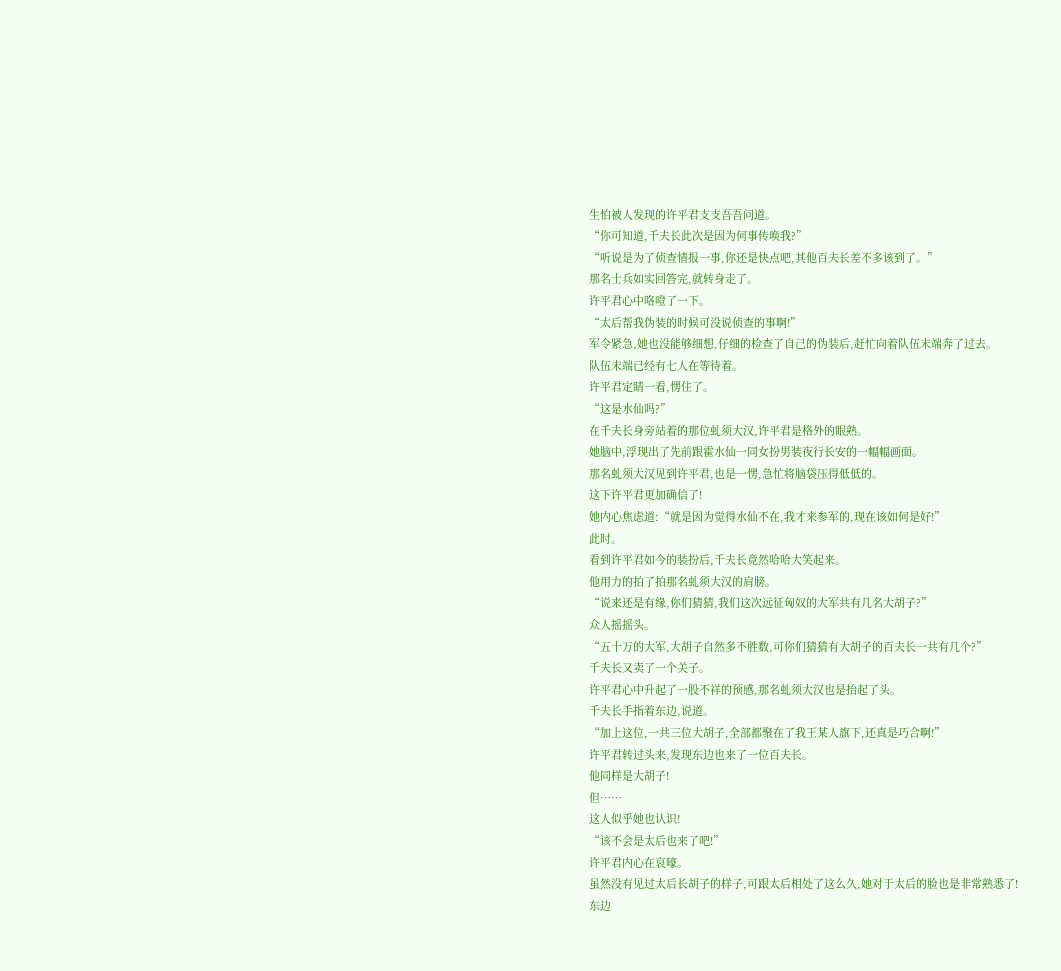生怕被人发现的许平君支支吾吾问道。
“你可知道,千夫长此次是因为何事传唤我?”
“听说是为了侦查情报一事,你还是快点吧,其他百夫长差不多该到了。”
那名士兵如实回答完,就转身走了。
许平君心中咯噔了一下。
“太后帮我伪装的时候可没说侦查的事啊!”
军令紧急,她也没能够细想,仔细的检查了自己的伪装后,赶忙向着队伍末端奔了过去。
队伍末端已经有七人在等待着。
许平君定睛一看,愣住了。
“这是水仙吗?”
在千夫长身旁站着的那位虬须大汉,许平君是格外的眼熟。
她脑中,浮现出了先前跟霍水仙一同女扮男装夜行长安的一幅幅画面。
那名虬须大汉见到许平君,也是一愣,急忙将脑袋压得低低的。
这下许平君更加确信了!
她内心焦虑道:“就是因为觉得水仙不在,我才来参军的,现在该如何是好!”
此时。
看到许平君如今的装扮后,千夫长竟然哈哈大笑起来。
他用力的拍了拍那名虬须大汉的肩膀。
“说来还是有缘,你们猜猜,我们这次远征匈奴的大军共有几名大胡子?”
众人摇摇头。
“五十万的大军,大胡子自然多不胜数,可你们猜猜有大胡子的百夫长一共有几个?”
千夫长又卖了一个关子。
许平君心中升起了一股不祥的预感,那名虬须大汉也是抬起了头。
千夫长手指着东边,说道。
“加上这位,一共三位大胡子,全部都聚在了我王某人旗下,还真是巧合啊!”
许平君转过头来,发现东边也来了一位百夫长。
他同样是大胡子!
但……
这人似乎她也认识!
“该不会是太后也来了吧!”
许平君内心在哀嚎。
虽然没有见过太后长胡子的样子,可跟太后相处了这么久,她对于太后的脸也是非常熟悉了!
东边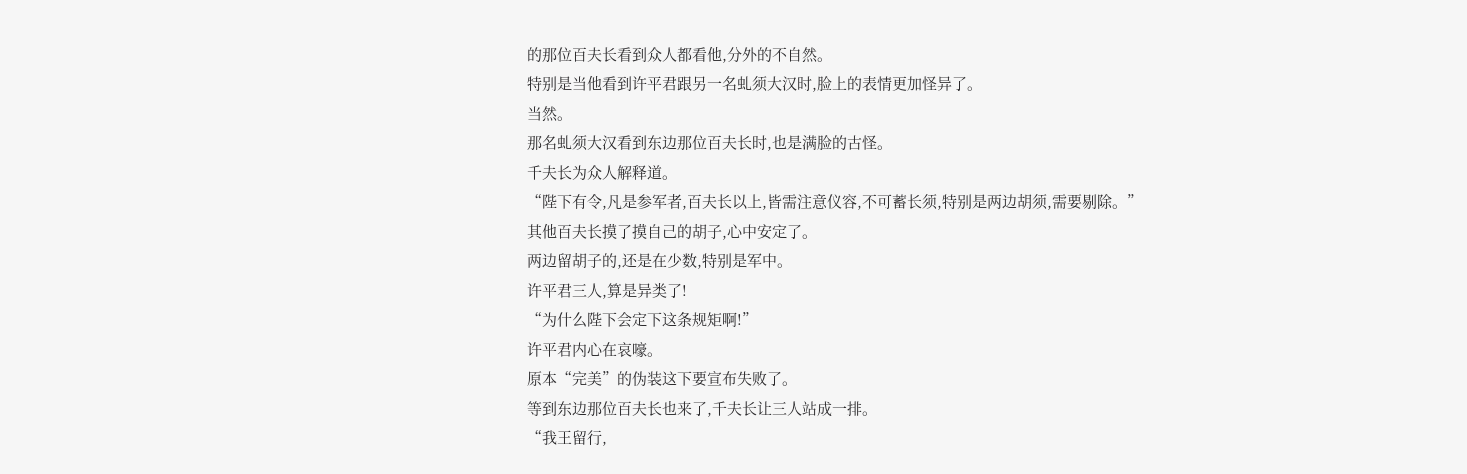的那位百夫长看到众人都看他,分外的不自然。
特别是当他看到许平君跟另一名虬须大汉时,脸上的表情更加怪异了。
当然。
那名虬须大汉看到东边那位百夫长时,也是满脸的古怪。
千夫长为众人解释道。
“陛下有令,凡是参军者,百夫长以上,皆需注意仪容,不可蓄长须,特别是两边胡须,需要剔除。”
其他百夫长摸了摸自己的胡子,心中安定了。
两边留胡子的,还是在少数,特别是军中。
许平君三人,算是异类了!
“为什么陛下会定下这条规矩啊!”
许平君内心在哀嚎。
原本“完美”的伪装这下要宣布失败了。
等到东边那位百夫长也来了,千夫长让三人站成一排。
“我王留行,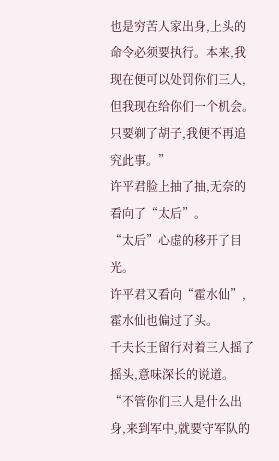也是穷苦人家出身,上头的命令必须要执行。本来,我现在便可以处罚你们三人,但我现在给你们一个机会。只要剃了胡子,我便不再追究此事。”
许平君脸上抽了抽,无奈的看向了“太后”。
“太后”心虚的移开了目光。
许平君又看向“霍水仙”,霍水仙也偏过了头。
千夫长王留行对着三人摇了摇头,意味深长的说道。
“不管你们三人是什么出身,来到军中,就要守军队的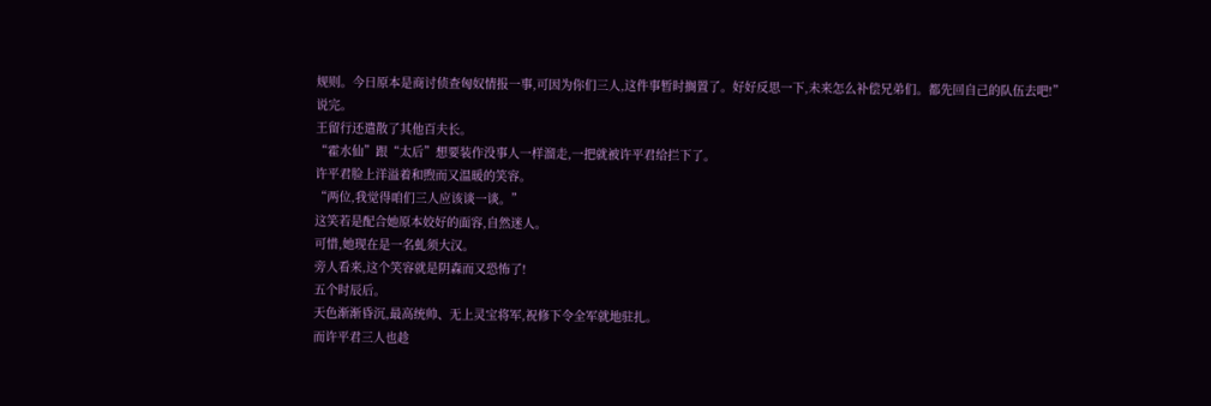规则。今日原本是商讨侦查匈奴情报一事,可因为你们三人,这件事暂时搁置了。好好反思一下,未来怎么补偿兄弟们。都先回自己的队伍去吧!”
说完。
王留行还遣散了其他百夫长。
“霍水仙”跟“太后”想要装作没事人一样溜走,一把就被许平君给拦下了。
许平君脸上洋溢着和煦而又温暖的笑容。
“两位,我觉得咱们三人应该谈一谈。”
这笑若是配合她原本姣好的面容,自然迷人。
可惜,她现在是一名虬须大汉。
旁人看来,这个笑容就是阴森而又恐怖了!
五个时辰后。
天色渐渐昏沉,最高统帅、无上灵宝将军,祝修下令全军就地驻扎。
而许平君三人也趁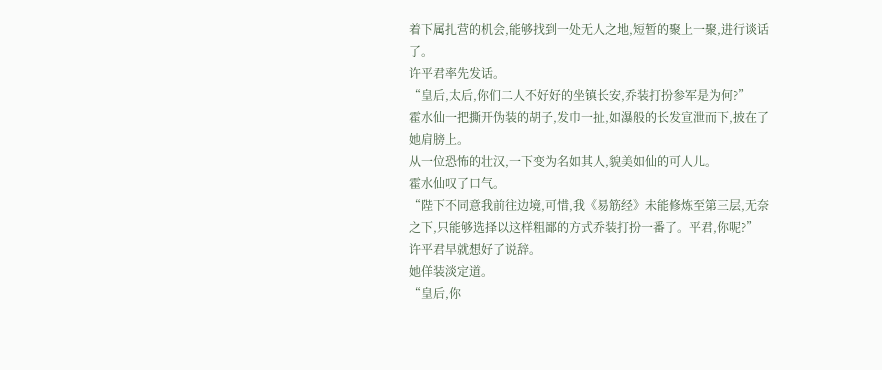着下属扎营的机会,能够找到一处无人之地,短暂的聚上一聚,进行谈话了。
许平君率先发话。
“皇后,太后,你们二人不好好的坐镇长安,乔装打扮参军是为何?”
霍水仙一把撕开伪装的胡子,发巾一扯,如瀑般的长发宣泄而下,披在了她肩膀上。
从一位恐怖的壮汉,一下变为名如其人,貌美如仙的可人儿。
霍水仙叹了口气。
“陛下不同意我前往边境,可惜,我《易筋经》未能修炼至第三层,无奈之下,只能够选择以这样粗鄙的方式乔装打扮一番了。平君,你呢?”
许平君早就想好了说辞。
她佯装淡定道。
“皇后,你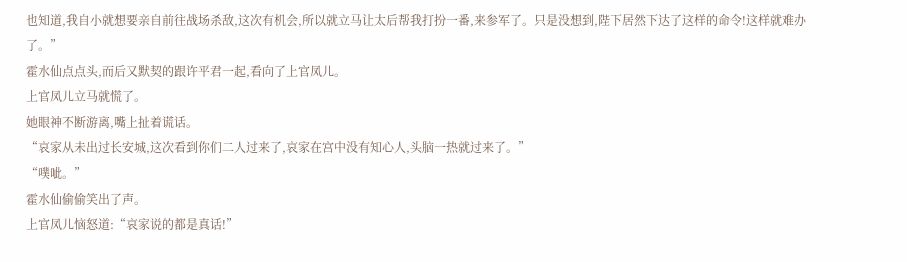也知道,我自小就想要亲自前往战场杀敌,这次有机会,所以就立马让太后帮我打扮一番,来参军了。只是没想到,陛下居然下达了这样的命令!这样就难办了。”
霍水仙点点头,而后又默契的跟许平君一起,看向了上官凤儿。
上官凤儿立马就慌了。
她眼神不断游离,嘴上扯着谎话。
“哀家从未出过长安城,这次看到你们二人过来了,哀家在宫中没有知心人,头脑一热就过来了。”
“噗呲。”
霍水仙偷偷笑出了声。
上官凤儿恼怒道:“哀家说的都是真话!”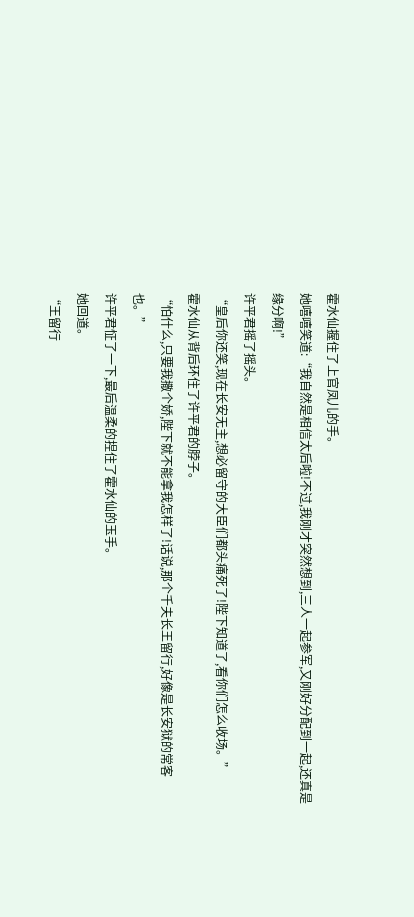霍水仙握住了上官凤儿的手。
她嘻嘻笑道:“我自然是相信太后啦!不过,我刚才突然想到,三人一起参军,又刚好分配到一起,还真是缘分啊!”
许平君摇了摇头。
“皇后你还笑,现在长安无主,想必留守的大臣们都头痛死了!陛下知道了,看你们怎么收场。”
霍水仙从背后环住了许平君的脖子。
“怕什么,只要我撒个娇,陛下就不能拿我怎样了!话说,那个千夫长王留行,好像是长安狱的常客也。”
许平君怔了一下,最后温柔的捏住了霍水仙的玉手。
她回道。
“王留行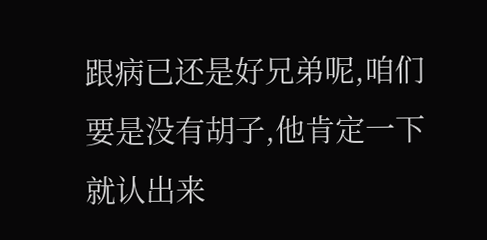跟病已还是好兄弟呢,咱们要是没有胡子,他肯定一下就认出来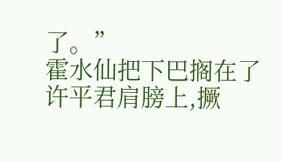了。”
霍水仙把下巴搁在了许平君肩膀上,撅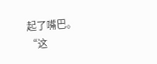起了嘴巴。
“这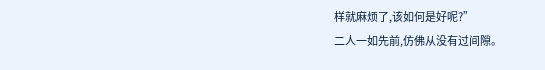样就麻烦了,该如何是好呢?”
二人一如先前,仿佛从没有过间隙。